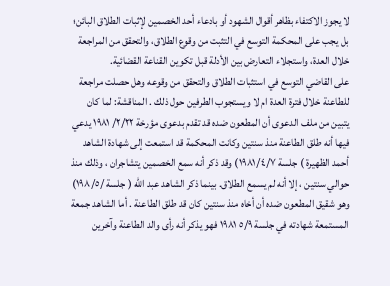لا يجوز الاكتفاء بظاهر أقوال الشهود أو بادعاء أحد الخصمين لإثبات الطلاق البائن؛ بل يجب على المحكمة التوسع في التثبت من وقوع الطلاق، والتحقق من المراجعة خلال العدة، واستجلاء التعارض بين الأدلة قبل تكوين القناعة القضائية.
على القاضي التوسع في استثبات الطلاق والتحقق من وقوعه وهل حصلت مراجعة للطاعنة خلال فترة العدة ام لا ويستجوب الطرفين حول ذلك . المناقشة: لما كان يتبين من ملف الدعوى أن المطعون ضده قد تقدم بدعوى مؤرخة ۲/۲۲/ ۱۹۸۱ يدعي فيها أنه طلق الطاعنة منذ سنتين وكانت المحكمة قد استمعت إلى شهادة الشاهد أحمد الظهيرة ) جلسة ١٩٨١/٤/٧) وقد ذكر أنه سمع الخصمين يتشاجران ، وذلك منذ حوالي سنتين ، إلا أنه لم يسمع الطلاق. بينما ذكر الشاهد عبد الله ( جلسة /١٩٨/٥) وهو شقيق المطعون ضده أن أخاه منذ سنتين كان قد طلق الطاعنة . أما الشاهد جمعة المستمعة شهادته في جلسة ٥/٩ ١٩٨١ فهو يذكر أنه رأى والد الطاعنة وآخرين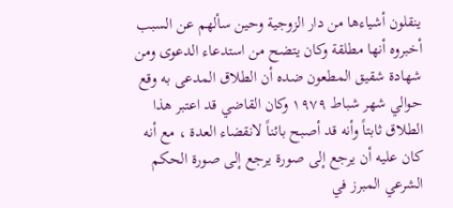ينقلون أشياءها من دار الزوجية وحين سألهم عن السبب أخبروه أنها مطلقة وكان يتضح من استدعاء الدعوى ومن شهادة شقيق المطعون ضده أن الطلاق المدعى به وقع حوالي شهر شباط ۱۹۷۹ وكان القاضي قد اعتبر هذا الطلاق ثابتاً وأنه قد أصبح بائناً لانقضاء العدة ، مع أنه كان عليه أن يرجع إلى صورة يرجع إلى صورة الحكم الشرعي المبرز في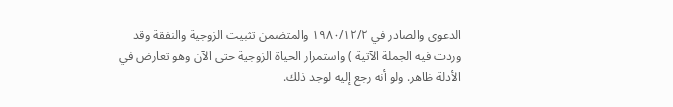الدعوى والصادر في ۱۹۸۰/۱۲/۲ والمتضمن تثبيت الزوجية والنفقة وقد وردت فيه الجملة الآتية ) واستمرار الحياة الزوجية حتى الآن وهو تعارض في الأدلة ظاهر. ولو أنه رجع إليه لوجد ذلك.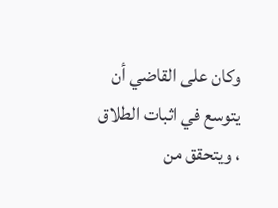وكان على القاضي أن يتوسع في اثبات الطلاق ، ويتحقق من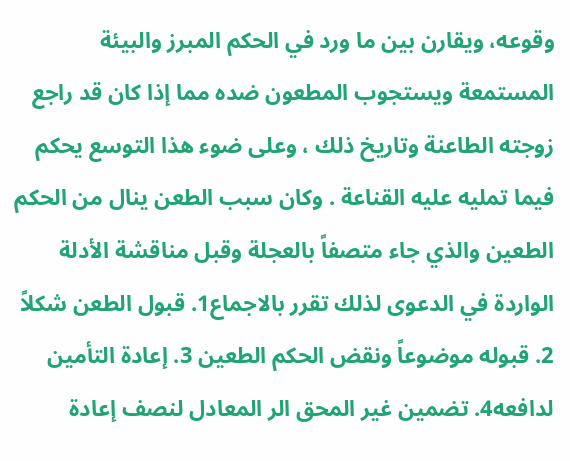وقوعه، ويقارن بين ما ورد في الحكم المبرز والبيئة المستمعة ويستجوب المطعون ضده مما إذا كان قد راجع زوجته الطاعنة وتاريخ ذلك ، وعلى ضوء هذا التوسع يحكم فيما تمليه عليه القناعة . وكان سبب الطعن ينال من الحكم الطعين والذي جاء متصفاً بالعجلة وقبل مناقشة الأدلة الواردة في الدعوى لذلك تقرر بالاجماع1. قبول الطعن شكلاً 2. قبوله موضوعاً ونقض الحكم الطعين 3. إعادة التأمين لدافعه4. تضمين غير المحق الر المعادل لنصف إعادة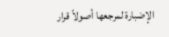الإضبارة لمرجعها أصولاً قرار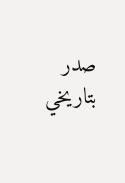صدر بتاريخي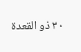۳۰ ذو القعدة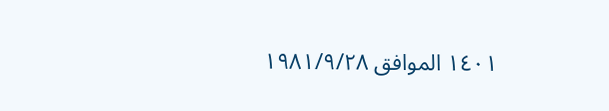١٤۰۱ الموافق ١٩٨١/٩/٢٨